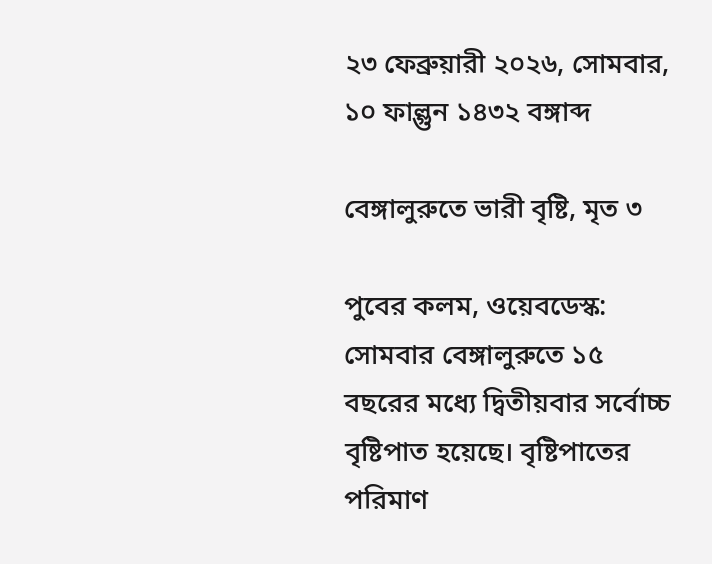২৩ ফেব্রুয়ারী ২০২৬, সোমবার, ১০ ফাল্গুন ১৪৩২ বঙ্গাব্দ

বেঙ্গালুরুতে ভারী বৃষ্টি, মৃত ৩

পুবের কলম, ওয়েবডেস্ক: সোমবার বেঙ্গালুরুতে ১৫ বছরের মধ্যে দ্বিতীয়বার সর্বোচ্চ বৃষ্টিপাত হয়েছে। বৃষ্টিপাতের পরিমাণ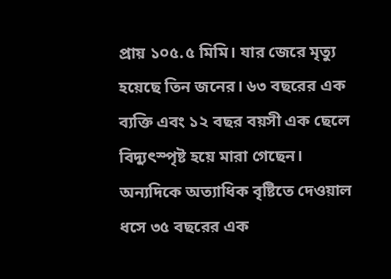প্রায় ১০৫.৫ মিমি। যার জেরে মৃত্যু হয়েছে তিন জনের। ৬৩ বছরের এক ব্যক্তি এবং ১২ বছর বয়সী এক ছেলে বিদ্যুৎস্পৃষ্ট হয়ে মারা গেছেন। অন্যদিকে অত্যাধিক বৃষ্টিতে দেওয়াল ধসে ৩৫ বছরের এক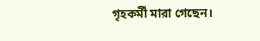গৃহকর্মী মারা গেছেন।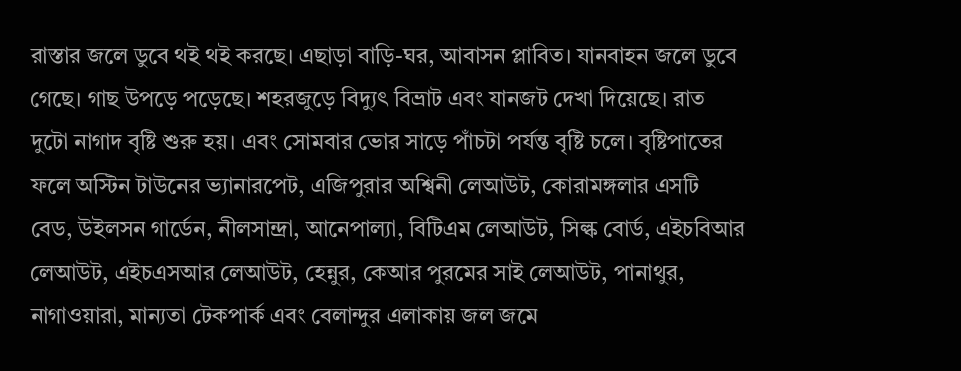রাস্তার জলে ডুবে থই থই করছে। এছাড়া বাড়ি-ঘর, আবাসন প্লাবিত। যানবাহন জলে ডুবে গেছে। গাছ উপড়ে পড়েছে। শহরজুড়ে বিদ্যুৎ বিভ্রাট এবং যানজট দেখা দিয়েছে। রাত দুটো নাগাদ বৃষ্টি শুরু হয়। এবং সোমবার ভোর সাড়ে পাঁচটা পর্যন্ত বৃষ্টি চলে। বৃষ্টিপাতের ফলে অস্টিন টাউনের ভ্যানারপেট, এজিপুরার অশ্বিনী লেআউট, কোরামঙ্গলার এসটি বেড, উইলসন গার্ডেন, নীলসান্দ্রা, আনেপাল্যা, বিটিএম লেআউট, সিল্ক বোর্ড, এইচবিআর লেআউট, এইচএসআর লেআউট, হেন্নুর, কেআর পুরমের সাই লেআউট, পানাথুর, নাগাওয়ারা, মান্যতা টেকপার্ক এবং বেলান্দুর এলাকায় জল জমে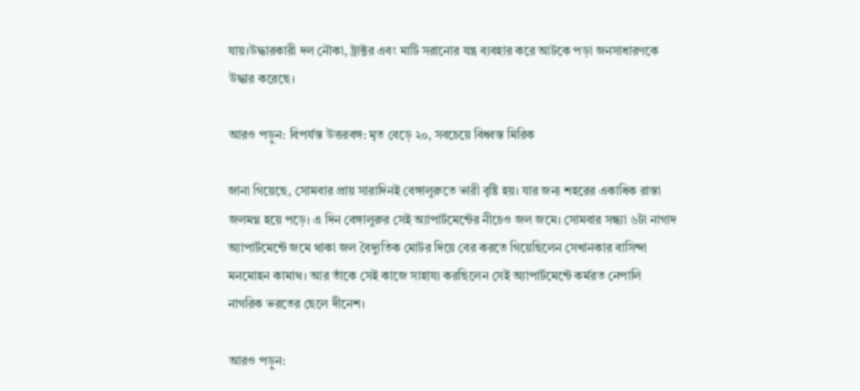যায়।উদ্ধারকারী দল নৌকা, ট্রাক্টর এবং মাটি সরানোর যন্ত্র ব্যবহার করে আটকে পড়া জনসাধারণকে উদ্ধার করেছে।

আরও পড়ুন: বিপর্যস্ত উত্তরবঙ্গ: মৃত বেড়ে ২০, সবচেয়ে বিধ্বস্ত মিরিক

জানা গিয়েছে, সোমবার প্রায় সারাদিনই বেঙ্গালুরুতে ভারী বৃষ্টি হয়। যার জন্য শহরের একাধিক রাস্তা জলমগ্ন হয়ে পড়ে। এ দিন বেঙ্গালুরুর সেই অ্যাপার্টমেন্টের নীচেও জল জমে। সোমবার সন্ধ্যা ৬টা নাগাদ অ্যাপার্টমেন্টে জমে থাকা জল বৈদ্যুতিক মোটর দিয়ে বের করতে গিয়েছিলেন সেখানকার বাসিন্দা মনমোহন কামাথ। আর তাঁকে সেই কাজে সাহায্য করছিলেন সেই অ্যাপার্টমেন্টে কর্মরত নেপালি নাগরিক ভরতের ছেলে দীনেশ।

আরও পড়ুন: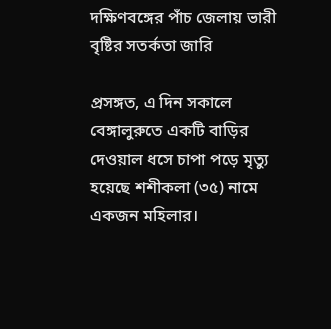দক্ষিণবঙ্গের পাঁচ জেলায় ভারী বৃষ্টির সতর্কতা জারি

প্রসঙ্গত, এ দিন সকালে বেঙ্গালুরুতে একটি বাড়ির দেওয়াল ধসে চাপা পড়ে মৃত্যু হয়েছে শশীকলা (৩৫) নামে একজন মহিলার।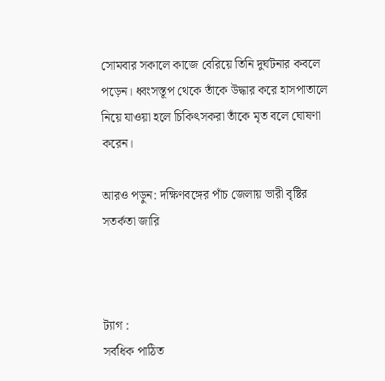সোমবার সকালে কাজে বেরিয়ে তিনি দুর্ঘটনার কবলে পড়েন। ধ্বংসস্তূপ থেকে তাঁকে উদ্ধার করে হাসপাতালে নিয়ে যাওয়া হলে চিকিৎসকরা তাঁকে মৃত বলে ঘোষণা করেন।

আরও পড়ুন: দক্ষিণবঙ্গের পাঁচ জেলায় ভারী বৃষ্টির সতর্কতা জারি



ট্যাগ :
সর্বধিক পাঠিত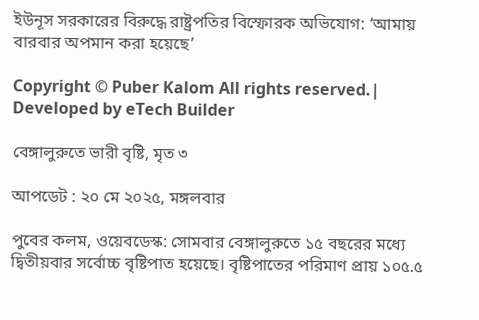ইউনূস সরকারের বিরুদ্ধে রাষ্ট্রপতির বিস্ফোরক অভিযোগ: ‘আমায় বারবার অপমান করা হয়েছে’

Copyright © Puber Kalom All rights reserved.| Developed by eTech Builder

বেঙ্গালুরুতে ভারী বৃষ্টি, মৃত ৩

আপডেট : ২০ মে ২০২৫, মঙ্গলবার

পুবের কলম, ওয়েবডেস্ক: সোমবার বেঙ্গালুরুতে ১৫ বছরের মধ্যে দ্বিতীয়বার সর্বোচ্চ বৃষ্টিপাত হয়েছে। বৃষ্টিপাতের পরিমাণ প্রায় ১০৫.৫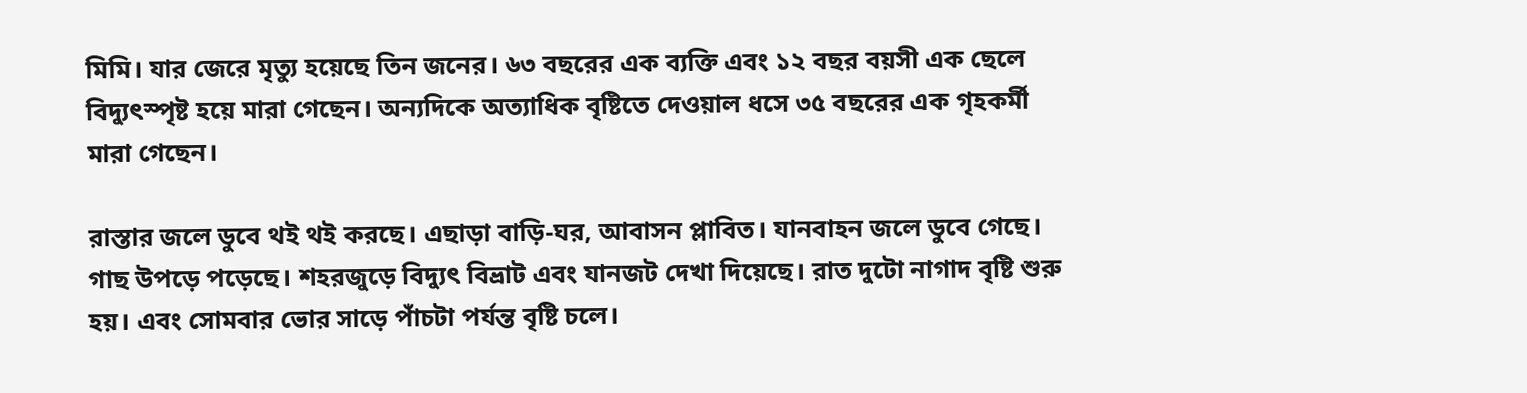মিমি। যার জেরে মৃত্যু হয়েছে তিন জনের। ৬৩ বছরের এক ব্যক্তি এবং ১২ বছর বয়সী এক ছেলে বিদ্যুৎস্পৃষ্ট হয়ে মারা গেছেন। অন্যদিকে অত্যাধিক বৃষ্টিতে দেওয়াল ধসে ৩৫ বছরের এক গৃহকর্মী মারা গেছেন।

রাস্তার জলে ডুবে থই থই করছে। এছাড়া বাড়ি-ঘর, আবাসন প্লাবিত। যানবাহন জলে ডুবে গেছে। গাছ উপড়ে পড়েছে। শহরজুড়ে বিদ্যুৎ বিভ্রাট এবং যানজট দেখা দিয়েছে। রাত দুটো নাগাদ বৃষ্টি শুরু হয়। এবং সোমবার ভোর সাড়ে পাঁচটা পর্যন্ত বৃষ্টি চলে।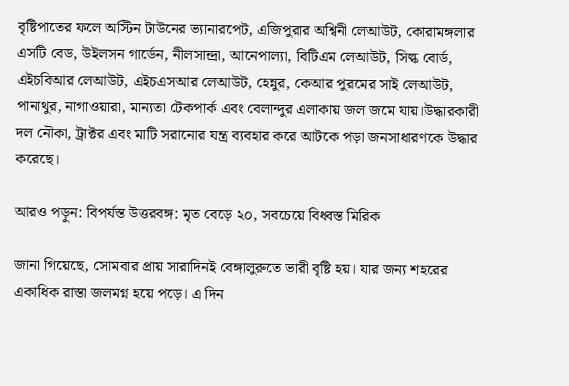বৃষ্টিপাতের ফলে অস্টিন টাউনের ভ্যানারপেট, এজিপুরার অশ্বিনী লেআউট, কোরামঙ্গলার এসটি বেড, উইলসন গার্ডেন, নীলসান্দ্রা, আনেপাল্যা, বিটিএম লেআউট, সিল্ক বোর্ড, এইচবিআর লেআউট, এইচএসআর লেআউট, হেন্নুর, কেআর পুরমের সাই লেআউট, পানাথুর, নাগাওয়ারা, মান্যতা টেকপার্ক এবং বেলান্দুর এলাকায় জল জমে যায়।উদ্ধারকারী দল নৌকা, ট্রাক্টর এবং মাটি সরানোর যন্ত্র ব্যবহার করে আটকে পড়া জনসাধারণকে উদ্ধার করেছে।

আরও পড়ুন: বিপর্যস্ত উত্তরবঙ্গ: মৃত বেড়ে ২০, সবচেয়ে বিধ্বস্ত মিরিক

জানা গিয়েছে, সোমবার প্রায় সারাদিনই বেঙ্গালুরুতে ভারী বৃষ্টি হয়। যার জন্য শহরের একাধিক রাস্তা জলমগ্ন হয়ে পড়ে। এ দিন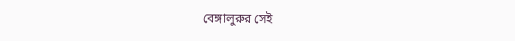বেঙ্গালুরুর সেই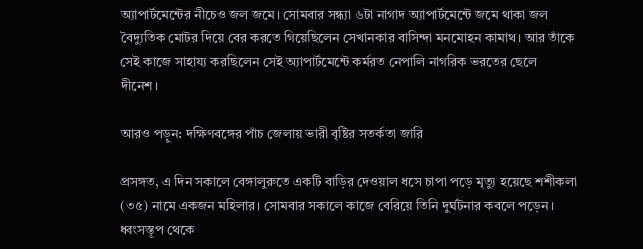অ্যাপার্টমেন্টের নীচেও জল জমে। সোমবার সন্ধ্যা ৬টা নাগাদ অ্যাপার্টমেন্টে জমে থাকা জল বৈদ্যুতিক মোটর দিয়ে বের করতে গিয়েছিলেন সেখানকার বাসিন্দা মনমোহন কামাথ। আর তাঁকে সেই কাজে সাহায্য করছিলেন সেই অ্যাপার্টমেন্টে কর্মরত নেপালি নাগরিক ভরতের ছেলে দীনেশ।

আরও পড়ুন: দক্ষিণবঙ্গের পাঁচ জেলায় ভারী বৃষ্টির সতর্কতা জারি

প্রসঙ্গত, এ দিন সকালে বেঙ্গালুরুতে একটি বাড়ির দেওয়াল ধসে চাপা পড়ে মৃত্যু হয়েছে শশীকলা (৩৫) নামে একজন মহিলার। সোমবার সকালে কাজে বেরিয়ে তিনি দুর্ঘটনার কবলে পড়েন। ধ্বংসস্তূপ থেকে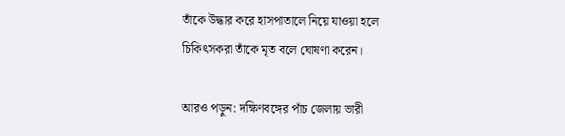তাঁকে উদ্ধার করে হাসপাতালে নিয়ে যাওয়া হলে চিকিৎসকরা তাঁকে মৃত বলে ঘোষণা করেন।

আরও পড়ুন: দক্ষিণবঙ্গের পাঁচ জেলায় ভারী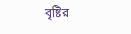বৃষ্টির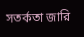সতর্কতা জারি